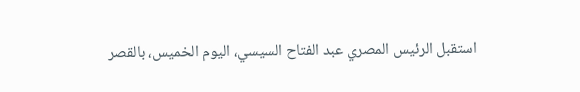استقبل الرئيس المصري عبد الفتاح السيسي، اليوم الخميس، بالقصر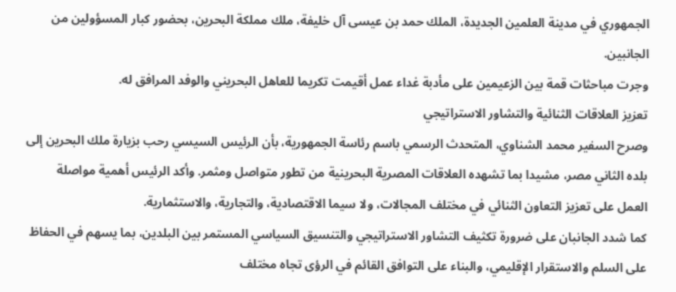الجمهوري في مدينة العلمين الجديدة، الملك حمد بن عيسى آل خليفة، ملك مملكة البحرين، بحضور كبار المسؤولين من الجانبين.
وجرت مباحثات قمة بين الزعيمين على مأدبة غداء عمل أقيمت تكريما للعاهل البحريني والوفد المرافق له.
تعزيز العلاقات الثنائية والتشاور الاستراتيجي
وصرح السفير محمد الشناوي، المتحدث الرسمي باسم رئاسة الجمهورية، بأن الرئيس السيسي رحب بزيارة ملك البحرين إلى بلده الثاني مصر، مشيدا بما تشهده العلاقات المصرية البحرينية من تطور متواصل ومثمر. وأكد الرئيس أهمية مواصلة العمل على تعزيز التعاون الثنائي في مختلف المجالات، ولا سيما الاقتصادية، والتجارية، والاستثمارية.
كما شدد الجانبان على ضرورة تكثيف التشاور الاستراتيجي والتنسيق السياسي المستمر بين البلدين، بما يسهم في الحفاظ على السلم والاستقرار الإقليمي، والبناء على التوافق القائم في الرؤى تجاه مختلف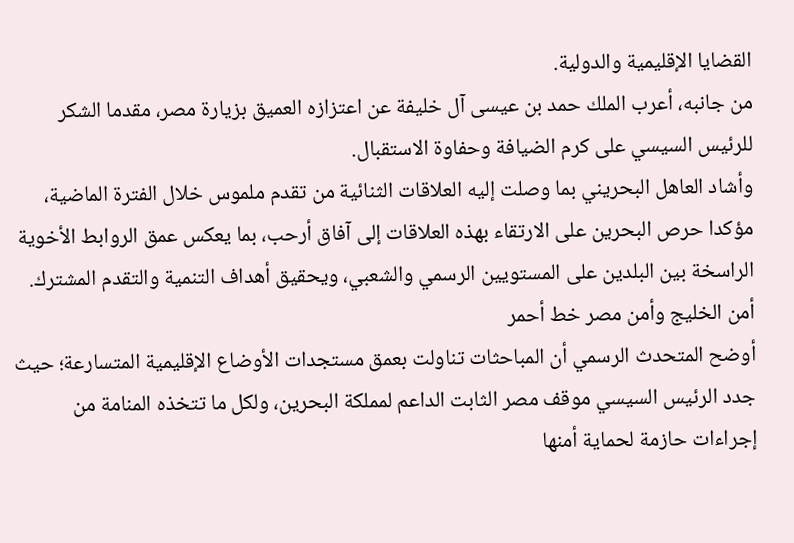القضايا الإقليمية والدولية.
من جانبه، أعرب الملك حمد بن عيسى آل خليفة عن اعتزازه العميق بزيارة مصر، مقدما الشكر للرئيس السيسي على كرم الضيافة وحفاوة الاستقبال.
وأشاد العاهل البحريني بما وصلت إليه العلاقات الثنائية من تقدم ملموس خلال الفترة الماضية، مؤكدا حرص البحرين على الارتقاء بهذه العلاقات إلى آفاق أرحب، بما يعكس عمق الروابط الأخوية الراسخة بين البلدين على المستويين الرسمي والشعبي، ويحقيق أهداف التنمية والتقدم المشترك.
أمن الخليج وأمن مصر خط أحمر
أوضح المتحدث الرسمي أن المباحثات تناولت بعمق مستجدات الأوضاع الإقليمية المتسارعة؛ حيث جدد الرئيس السيسي موقف مصر الثابت الداعم لمملكة البحرين، ولكل ما تتخذه المنامة من إجراءات حازمة لحماية أمنها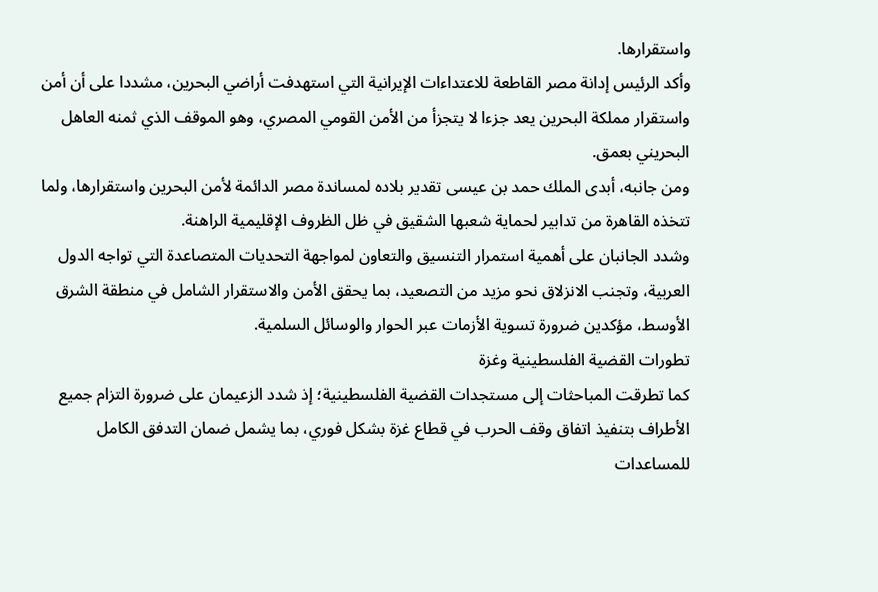واستقرارها.
وأكد الرئيس إدانة مصر القاطعة للاعتداءات الإيرانية التي استهدفت أراضي البحرين، مشددا على أن أمن واستقرار مملكة البحرين يعد جزءا لا يتجزأ من الأمن القومي المصري، وهو الموقف الذي ثمنه العاهل البحريني بعمق.
ومن جانبه، أبدى الملك حمد بن عيسى تقدير بلاده لمساندة مصر الدائمة لأمن البحرين واستقرارها، ولما تتخذه القاهرة من تدابير لحماية شعبها الشقيق في ظل الظروف الإقليمية الراهنة.
وشدد الجانبان على أهمية استمرار التنسيق والتعاون لمواجهة التحديات المتصاعدة التي تواجه الدول العربية، وتجنب الانزلاق نحو مزيد من التصعيد، بما يحقق الأمن والاستقرار الشامل في منطقة الشرق الأوسط، مؤكدين ضرورة تسوية الأزمات عبر الحوار والوسائل السلمية.
تطورات القضية الفلسطينية وغزة
كما تطرقت المباحثات إلى مستجدات القضية الفلسطينية؛ إذ شدد الزعيمان على ضرورة التزام جميع الأطراف بتنفيذ اتفاق وقف الحرب في قطاع غزة بشكل فوري، بما يشمل ضمان التدفق الكامل للمساعدات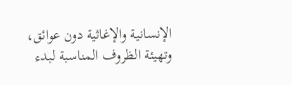الإنسانية والإغاثية دون عوائق، وتهيئة الظروف المناسبة لبدء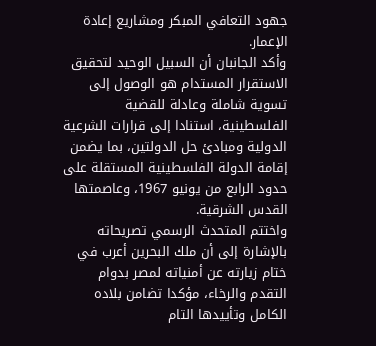جهود التعافي المبكر ومشاريع إعادة الإعمار.
وأكد الجانبان أن السبيل الوحيد لتحقيق الاستقرار المستدام هو الوصول إلى تسوية شاملة وعادلة للقضية الفلسطينية، استنادا إلى قرارات الشرعية الدولية ومبادئ حل الدولتين، بما يضمن إقامة الدولة الفلسطينية المستقلة على حدود الرابع من يونيو 1967، وعاصمتها القدس الشرقية.
واختتم المتحدث الرسمي تصريحاته بالإشارة إلى أن ملك البحرين أعرب في ختام زيارته عن أمنياته لمصر بدوام التقدم والرخاء، مؤكدا تضامن بلاده الكامل وتأييدها التام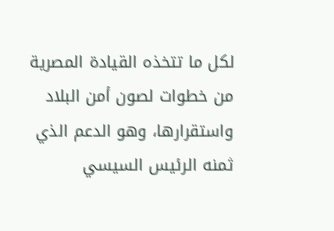لكل ما تتخذه القيادة المصرية من خطوات لصون أمن البلاد واستقرارها، وهو الدعم الذي ثمنه الرئيس السيسي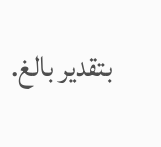بتقدير بالغ.